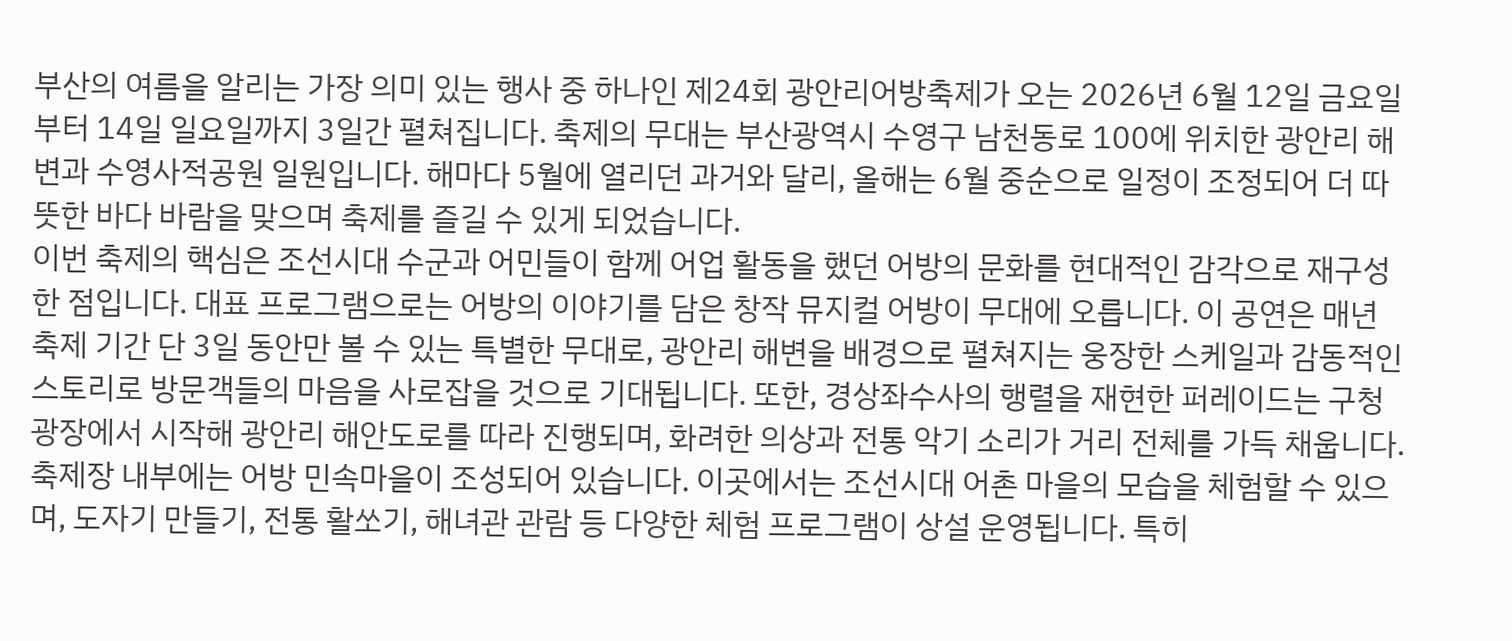부산의 여름을 알리는 가장 의미 있는 행사 중 하나인 제24회 광안리어방축제가 오는 2026년 6월 12일 금요일부터 14일 일요일까지 3일간 펼쳐집니다. 축제의 무대는 부산광역시 수영구 남천동로 100에 위치한 광안리 해변과 수영사적공원 일원입니다. 해마다 5월에 열리던 과거와 달리, 올해는 6월 중순으로 일정이 조정되어 더 따뜻한 바다 바람을 맞으며 축제를 즐길 수 있게 되었습니다.
이번 축제의 핵심은 조선시대 수군과 어민들이 함께 어업 활동을 했던 어방의 문화를 현대적인 감각으로 재구성한 점입니다. 대표 프로그램으로는 어방의 이야기를 담은 창작 뮤지컬 어방이 무대에 오릅니다. 이 공연은 매년 축제 기간 단 3일 동안만 볼 수 있는 특별한 무대로, 광안리 해변을 배경으로 펼쳐지는 웅장한 스케일과 감동적인 스토리로 방문객들의 마음을 사로잡을 것으로 기대됩니다. 또한, 경상좌수사의 행렬을 재현한 퍼레이드는 구청 광장에서 시작해 광안리 해안도로를 따라 진행되며, 화려한 의상과 전통 악기 소리가 거리 전체를 가득 채웁니다.
축제장 내부에는 어방 민속마을이 조성되어 있습니다. 이곳에서는 조선시대 어촌 마을의 모습을 체험할 수 있으며, 도자기 만들기, 전통 활쏘기, 해녀관 관람 등 다양한 체험 프로그램이 상설 운영됩니다. 특히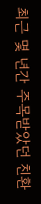최근 몇 년간 주목받았던 친환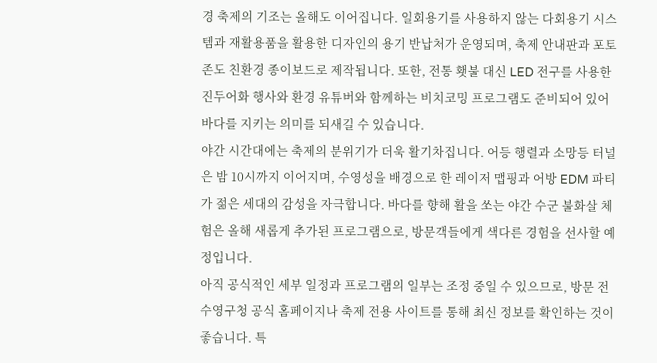경 축제의 기조는 올해도 이어집니다. 일회용기를 사용하지 않는 다회용기 시스템과 재활용품을 활용한 디자인의 용기 반납처가 운영되며, 축제 안내판과 포토존도 친환경 종이보드로 제작됩니다. 또한, 전통 횃불 대신 LED 전구를 사용한 진두어화 행사와 환경 유튜버와 함께하는 비치코밍 프로그램도 준비되어 있어 바다를 지키는 의미를 되새길 수 있습니다.
야간 시간대에는 축제의 분위기가 더욱 활기차집니다. 어등 행렬과 소망등 터널은 밤 10시까지 이어지며, 수영성을 배경으로 한 레이저 맵핑과 어방 EDM 파티가 젊은 세대의 감성을 자극합니다. 바다를 향해 활을 쏘는 야간 수군 불화살 체험은 올해 새롭게 추가된 프로그램으로, 방문객들에게 색다른 경험을 선사할 예정입니다.
아직 공식적인 세부 일정과 프로그램의 일부는 조정 중일 수 있으므로, 방문 전 수영구청 공식 홈페이지나 축제 전용 사이트를 통해 최신 정보를 확인하는 것이 좋습니다. 특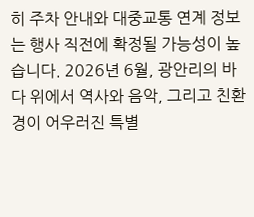히 주차 안내와 대중교통 연계 정보는 행사 직전에 확정될 가능성이 높습니다. 2026년 6월, 광안리의 바다 위에서 역사와 음악, 그리고 친환경이 어우러진 특별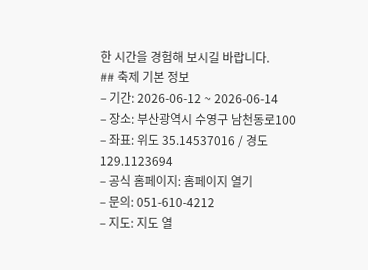한 시간을 경험해 보시길 바랍니다.
## 축제 기본 정보
– 기간: 2026-06-12 ~ 2026-06-14
– 장소: 부산광역시 수영구 남천동로100
– 좌표: 위도 35.14537016 / 경도 129.1123694
– 공식 홈페이지: 홈페이지 열기
– 문의: 051-610-4212
– 지도: 지도 열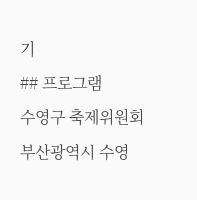기
## 프로그램
수영구 축제위원회 부산광역시 수영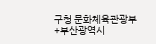구청 문화체육관광부+부산광역시